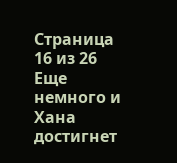Страница 16 из 26
Еще немного и Хана достигнет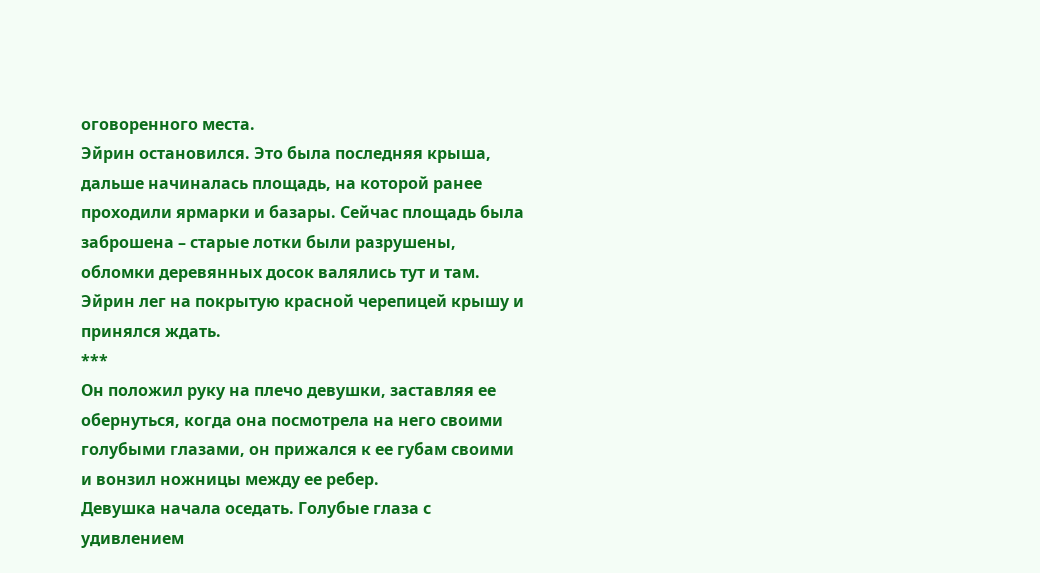оговоренного места.
Эйрин остановился. Это была последняя крыша, дальше начиналась площадь, на которой ранее проходили ярмарки и базары. Сейчас площадь была заброшена – старые лотки были разрушены, обломки деревянных досок валялись тут и там. Эйрин лег на покрытую красной черепицей крышу и принялся ждать.
***
Он положил руку на плечо девушки, заставляя ее обернуться, когда она посмотрела на него своими голубыми глазами, он прижался к ее губам своими и вонзил ножницы между ее ребер.
Девушка начала оседать. Голубые глаза с удивлением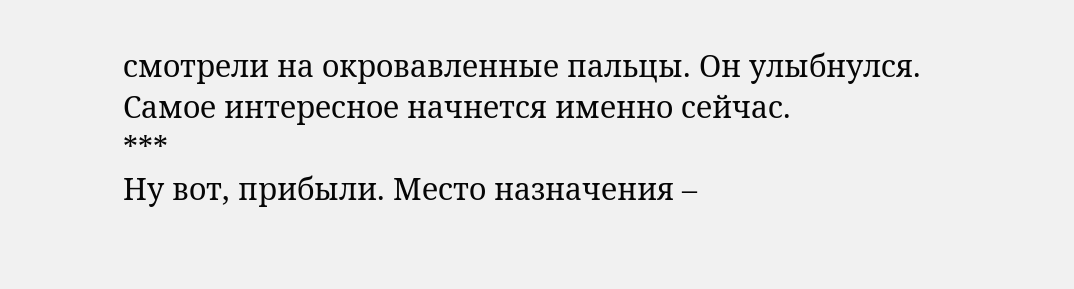смотрели на окровавленные пальцы. Он улыбнулся.
Самое интересное начнется именно сейчас.
***
Ну вот, прибыли. Место назначения –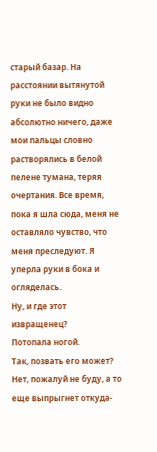старый базар. На расстоянии вытянутой руки не было видно абсолютно ничего, даже мои пальцы словно растворялись в белой пелене тумана, теряя очертания. Все время, пока я шла сюда, меня не оставляло чувство, что меня преследуют. Я уперла руки в бока и огляделась.
Ну, и где этот извращенец?
Потопала ногой.
Так, позвать его может? Нет, пожалуй не буду, а то еще выпрыгнет откуда-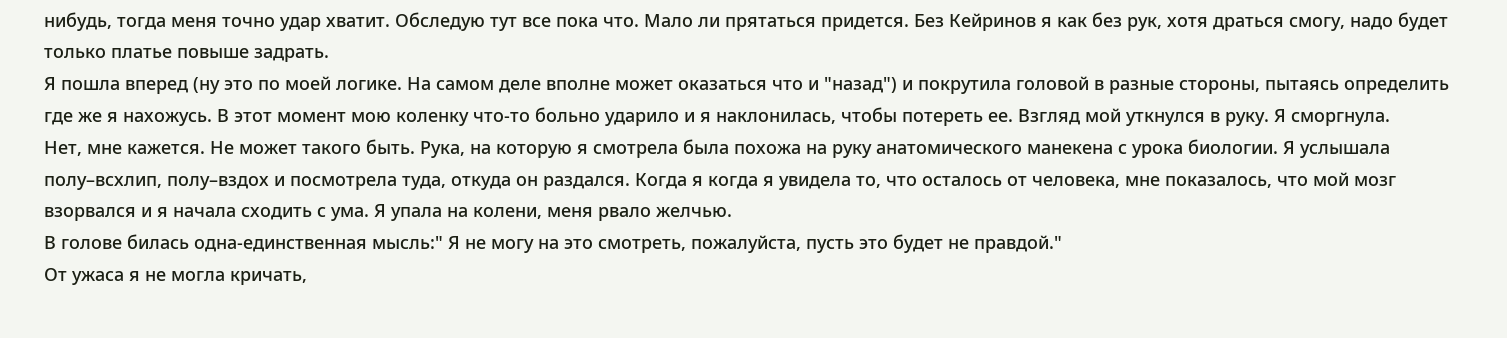нибудь, тогда меня точно удар хватит. Обследую тут все пока что. Мало ли прятаться придется. Без Кейринов я как без рук, хотя драться смогу, надо будет только платье повыше задрать.
Я пошла вперед (ну это по моей логике. На самом деле вполне может оказаться что и "назад") и покрутила головой в разные стороны, пытаясь определить где же я нахожусь. В этот момент мою коленку что-то больно ударило и я наклонилась, чтобы потереть ее. Взгляд мой уткнулся в руку. Я сморгнула.
Нет, мне кажется. Не может такого быть. Рука, на которую я смотрела была похожа на руку анатомического манекена с урока биологии. Я услышала полу–всхлип, полу–вздох и посмотрела туда, откуда он раздался. Когда я когда я увидела то, что осталось от человека, мне показалось, что мой мозг взорвался и я начала сходить с ума. Я упала на колени, меня рвало желчью.
В голове билась одна-единственная мысль:" Я не могу на это смотреть, пожалуйста, пусть это будет не правдой."
От ужаса я не могла кричать,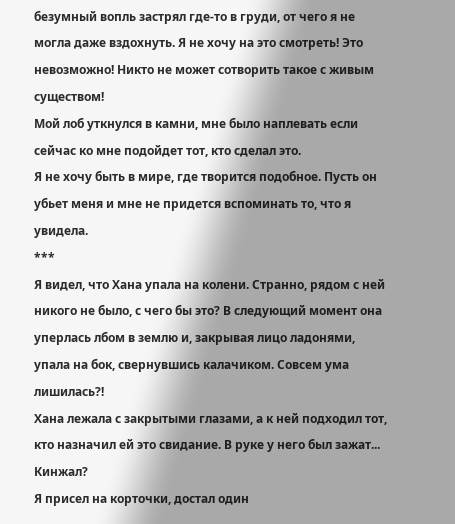безумный вопль застрял где-то в груди, от чего я не могла даже вздохнуть. Я не хочу на это смотреть! Это невозможно! Никто не может сотворить такое с живым существом!
Мой лоб уткнулся в камни, мне было наплевать если сейчас ко мне подойдет тот, кто сделал это.
Я не хочу быть в мире, где творится подобное. Пусть он убьет меня и мне не придется вспоминать то, что я увидела.
***
Я видел, что Хана упала на колени. Странно, рядом с ней никого не было, с чего бы это? В следующий момент она уперлась лбом в землю и, закрывая лицо ладонями, упала на бок, свернувшись калачиком. Совсем ума лишилась?!
Хана лежала с закрытыми глазами, а к ней подходил тот, кто назначил ей это свидание. В руке у него был зажат... Кинжал?
Я присел на корточки, достал один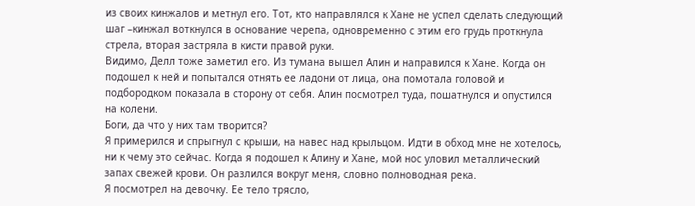из своих кинжалов и метнул его. Тот, кто направлялся к Хане не успел сделать следующий шаг –кинжал воткнулся в основание черепа, одновременно с этим его грудь проткнула стрела, вторая застряла в кисти правой руки.
Видимо, Делл тоже заметил его. Из тумана вышел Алин и направился к Хане. Когда он подошел к ней и попытался отнять ее ладони от лица, она помотала головой и подбородком показала в сторону от себя. Алин посмотрел туда, пошатнулся и опустился на колени.
Боги, да что у них там творится?
Я примерился и спрыгнул с крыши, на навес над крыльцом. Идти в обход мне не хотелось, ни к чему это сейчас. Когда я подошел к Алину и Хане, мой нос уловил металлический запах свежей крови. Он разлился вокруг меня, словно полноводная река.
Я посмотрел на девочку. Ее тело трясло,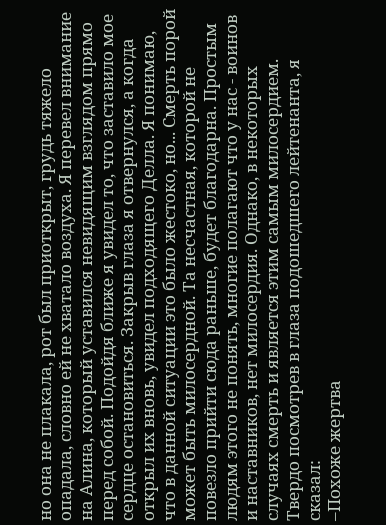но она не плакала, рот был приоткрыт, грудь тяжело опадала, словно ей не хватало воздуха. Я перевел внимание на Алина, который уставился невидящим взглядом прямо перед собой. Подойдя ближе я увидел то, что заставило мое сердце остановиться. Закрыв глаза я отвернулся, а когда открыл их вновь, увидел подходящего Делла. Я понимаю, что в данной ситуации это было жестоко, но... Смерть порой может быть милосердной. Та несчастная, которой не повезло прийти сюда раньше, будет благодарна. Простым людям этого не понять, многие полагают что у нас - воинов и наставников, нет милосердия. Однако, в некоторых случаях смерть и является этим самым милосердием. Твердо посмотрев в глаза подошедшего лейтенанта, я сказал:
–Похоже жертва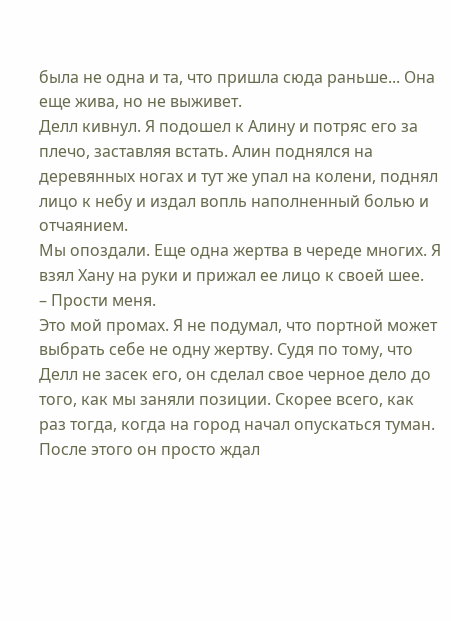была не одна и та, что пришла сюда раньше... Она еще жива, но не выживет.
Делл кивнул. Я подошел к Алину и потряс его за плечо, заставляя встать. Алин поднялся на деревянных ногах и тут же упал на колени, поднял лицо к небу и издал вопль наполненный болью и отчаянием.
Мы опоздали. Еще одна жертва в череде многих. Я взял Хану на руки и прижал ее лицо к своей шее.
– Прости меня.
Это мой промах. Я не подумал, что портной может выбрать себе не одну жертву. Судя по тому, что Делл не засек его, он сделал свое черное дело до того, как мы заняли позиции. Скорее всего, как раз тогда, когда на город начал опускаться туман. После этого он просто ждал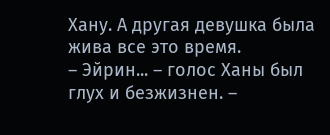Хану. А другая девушка была жива все это время.
– Эйрин... – голос Ханы был глух и безжизнен. –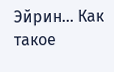Эйрин... Как такое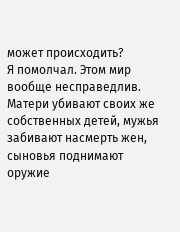может происходить?
Я помолчал. Этом мир вообще несправедлив. Матери убивают своих же собственных детей, мужья забивают насмерть жен, сыновья поднимают оружие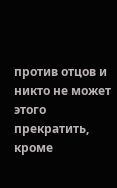против отцов и никто не может этого прекратить, кроме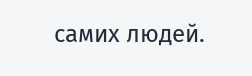самих людей.